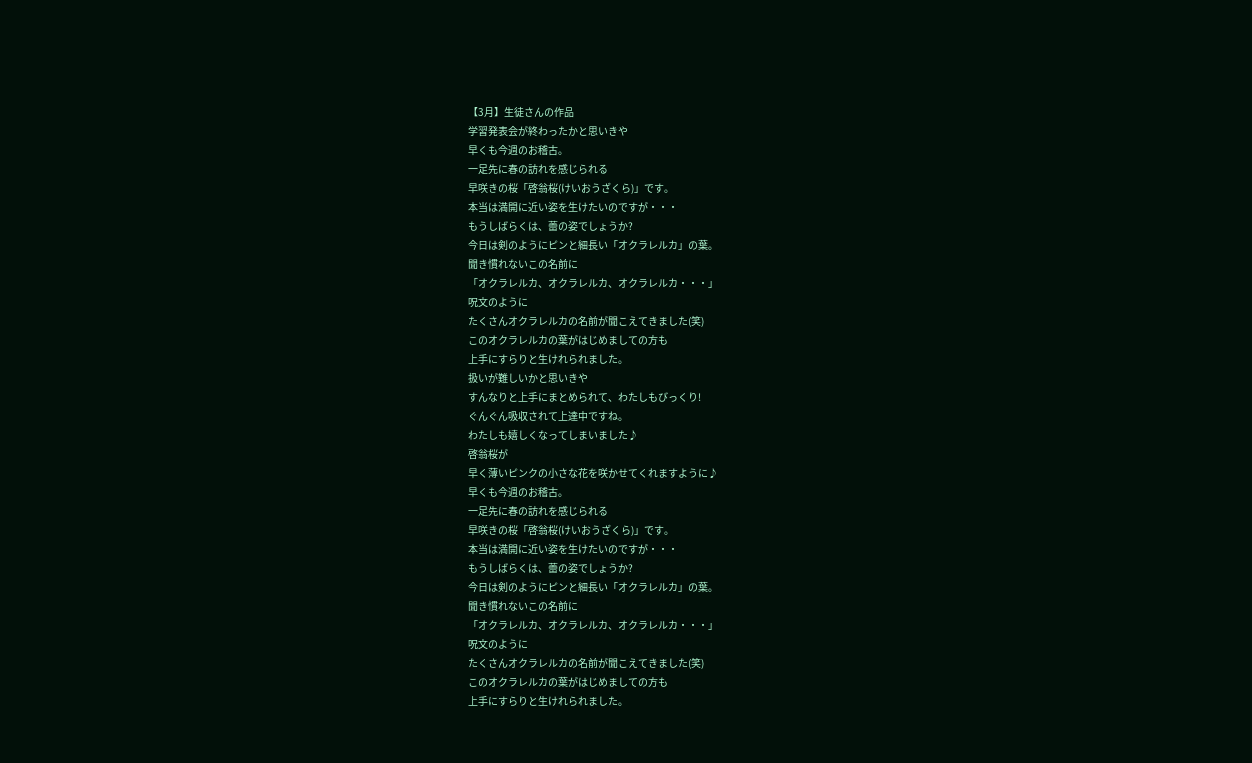【3月】生徒さんの作品
学習発表会が終わったかと思いきや
早くも今週のお稽古。
一足先に春の訪れを感じられる
早咲きの桜「啓翁桜(けいおうざくら)」です。
本当は満開に近い姿を生けたいのですが・・・
もうしばらくは、蕾の姿でしょうか?
今日は剣のようにピンと細長い「オクラレルカ」の葉。
聞き慣れないこの名前に
「オクラレルカ、オクラレルカ、オクラレルカ・・・」
呪文のように
たくさんオクラレルカの名前が聞こえてきました(笑)
このオクラレルカの葉がはじめましての方も
上手にすらりと生けれられました。
扱いが難しいかと思いきや
すんなりと上手にまとめられて、わたしもびっくり!
ぐんぐん吸収されて上達中ですね。
わたしも嬉しくなってしまいました♪
啓翁桜が
早く薄いピンクの小さな花を咲かせてくれますように♪
早くも今週のお稽古。
一足先に春の訪れを感じられる
早咲きの桜「啓翁桜(けいおうざくら)」です。
本当は満開に近い姿を生けたいのですが・・・
もうしばらくは、蕾の姿でしょうか?
今日は剣のようにピンと細長い「オクラレルカ」の葉。
聞き慣れないこの名前に
「オクラレルカ、オクラレルカ、オクラレルカ・・・」
呪文のように
たくさんオクラレルカの名前が聞こえてきました(笑)
このオクラレルカの葉がはじめましての方も
上手にすらりと生けれられました。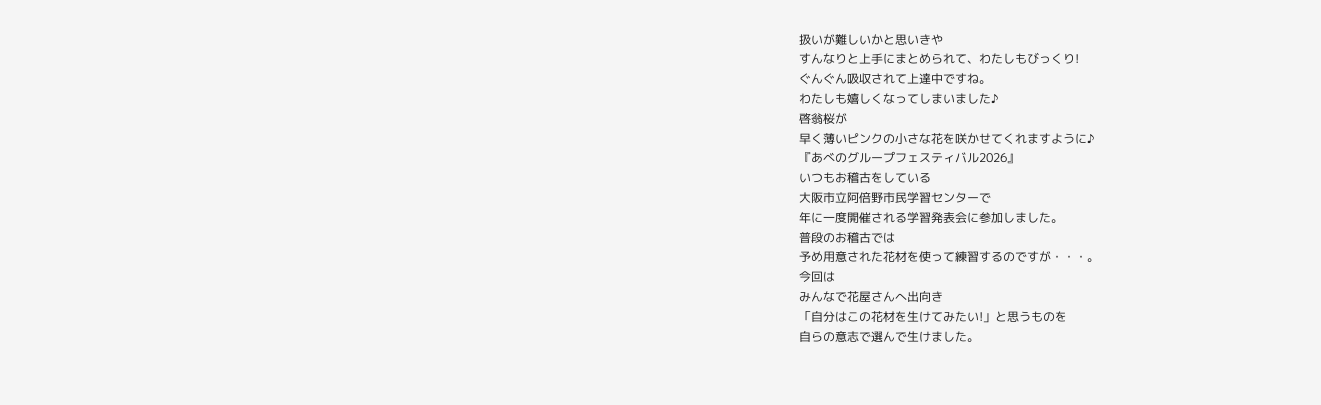扱いが難しいかと思いきや
すんなりと上手にまとめられて、わたしもびっくり!
ぐんぐん吸収されて上達中ですね。
わたしも嬉しくなってしまいました♪
啓翁桜が
早く薄いピンクの小さな花を咲かせてくれますように♪
『あべのグループフェスティバル2026』
いつもお稽古をしている
大阪市立阿倍野市民学習センターで
年に一度開催される学習発表会に参加しました。
普段のお稽古では
予め用意された花材を使って練習するのですが・・・。
今回は
みんなで花屋さんへ出向き
「自分はこの花材を生けてみたい!」と思うものを
自らの意志で選んで生けました。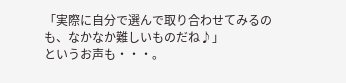「実際に自分で選んで取り合わせてみるのも、なかなか難しいものだね♪」
というお声も・・・。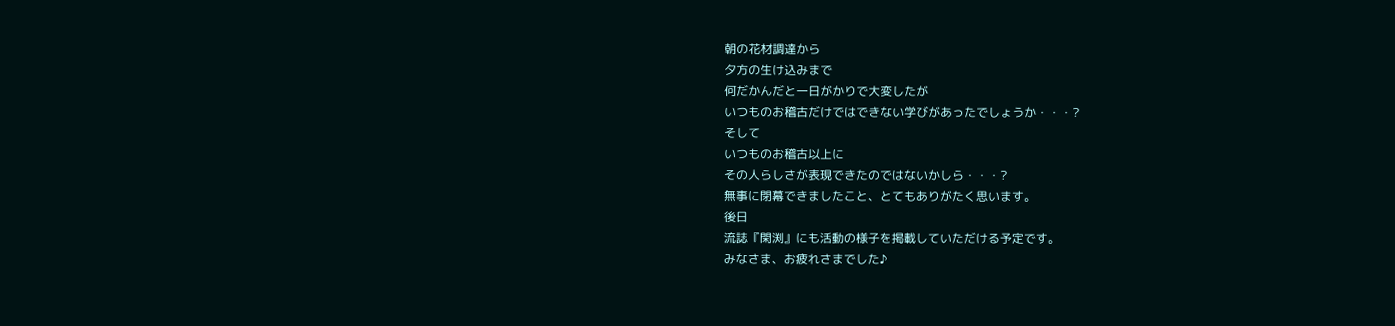朝の花材調達から
夕方の生け込みまで
何だかんだと一日がかりで大変したが
いつものお稽古だけではできない学びがあったでしょうか・・・?
そして
いつものお稽古以上に
その人らしさが表現できたのではないかしら・・・?
無事に閉幕できましたこと、とてもありがたく思います。
後日
流誌『閑渕』にも活動の様子を掲載していただける予定です。
みなさま、お疲れさまでした♪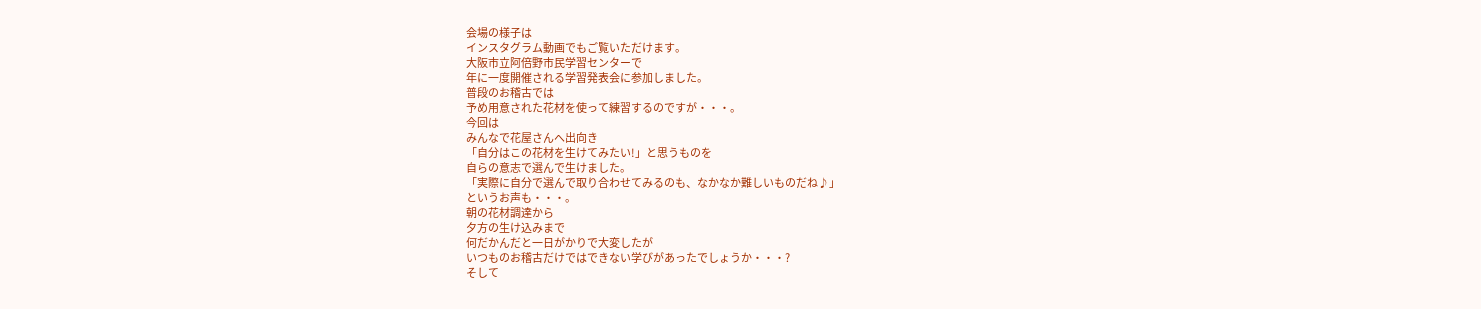会場の様子は
インスタグラム動画でもご覧いただけます。
大阪市立阿倍野市民学習センターで
年に一度開催される学習発表会に参加しました。
普段のお稽古では
予め用意された花材を使って練習するのですが・・・。
今回は
みんなで花屋さんへ出向き
「自分はこの花材を生けてみたい!」と思うものを
自らの意志で選んで生けました。
「実際に自分で選んで取り合わせてみるのも、なかなか難しいものだね♪」
というお声も・・・。
朝の花材調達から
夕方の生け込みまで
何だかんだと一日がかりで大変したが
いつものお稽古だけではできない学びがあったでしょうか・・・?
そして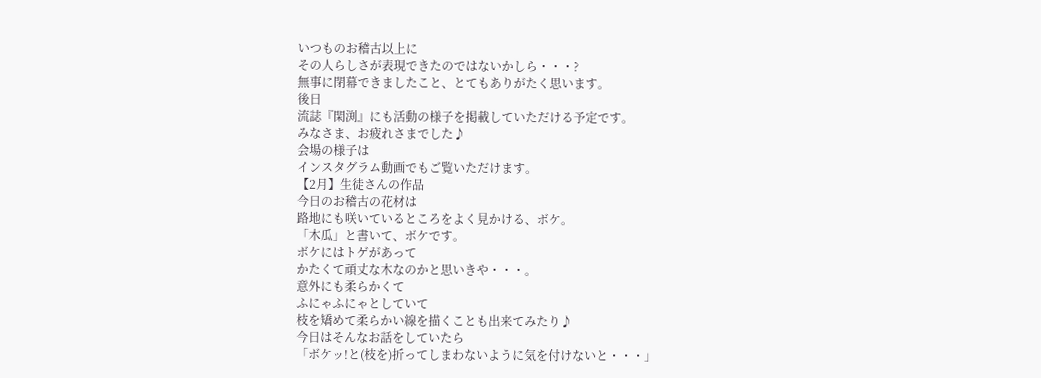いつものお稽古以上に
その人らしさが表現できたのではないかしら・・・?
無事に閉幕できましたこと、とてもありがたく思います。
後日
流誌『閑渕』にも活動の様子を掲載していただける予定です。
みなさま、お疲れさまでした♪
会場の様子は
インスタグラム動画でもご覧いただけます。
【2月】生徒さんの作品
今日のお稽古の花材は
路地にも咲いているところをよく見かける、ボケ。
「木瓜」と書いて、ボケです。
ボケにはトゲがあって
かたくて頑丈な木なのかと思いきや・・・。
意外にも柔らかくて
ふにゃふにゃとしていて
枝を矯めて柔らかい線を描くことも出来てみたり♪
今日はそんなお話をしていたら
「ボケッ!と(枝を)折ってしまわないように気を付けないと・・・」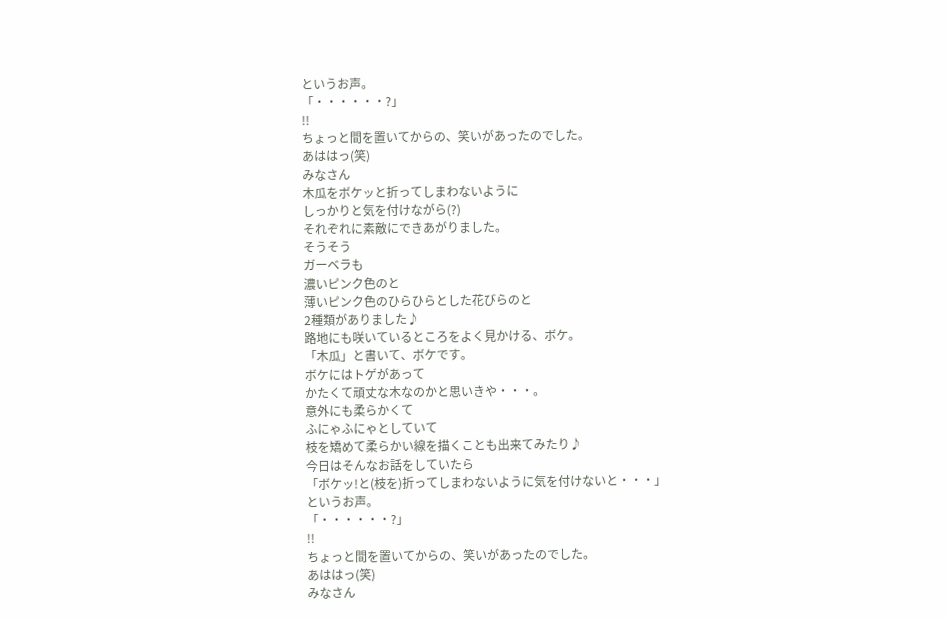というお声。
「・・・・・・?」
!!
ちょっと間を置いてからの、笑いがあったのでした。
あははっ(笑)
みなさん
木瓜をボケッと折ってしまわないように
しっかりと気を付けながら(?)
それぞれに素敵にできあがりました。
そうそう
ガーベラも
濃いピンク色のと
薄いピンク色のひらひらとした花びらのと
2種類がありました♪
路地にも咲いているところをよく見かける、ボケ。
「木瓜」と書いて、ボケです。
ボケにはトゲがあって
かたくて頑丈な木なのかと思いきや・・・。
意外にも柔らかくて
ふにゃふにゃとしていて
枝を矯めて柔らかい線を描くことも出来てみたり♪
今日はそんなお話をしていたら
「ボケッ!と(枝を)折ってしまわないように気を付けないと・・・」
というお声。
「・・・・・・?」
!!
ちょっと間を置いてからの、笑いがあったのでした。
あははっ(笑)
みなさん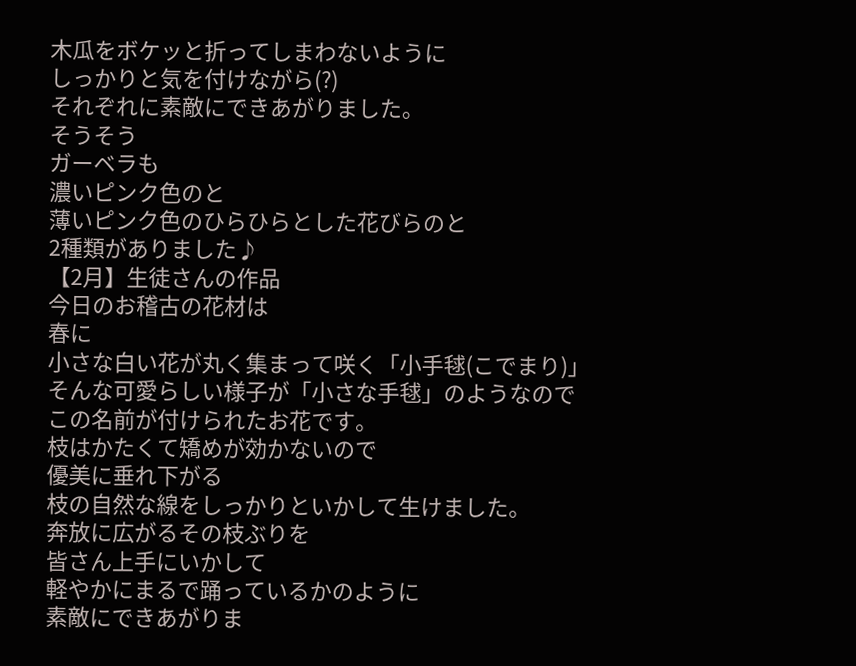木瓜をボケッと折ってしまわないように
しっかりと気を付けながら(?)
それぞれに素敵にできあがりました。
そうそう
ガーベラも
濃いピンク色のと
薄いピンク色のひらひらとした花びらのと
2種類がありました♪
【2月】生徒さんの作品
今日のお稽古の花材は
春に
小さな白い花が丸く集まって咲く「小手毬(こでまり)」
そんな可愛らしい様子が「小さな手毬」のようなので
この名前が付けられたお花です。
枝はかたくて矯めが効かないので
優美に垂れ下がる
枝の自然な線をしっかりといかして生けました。
奔放に広がるその枝ぶりを
皆さん上手にいかして
軽やかにまるで踊っているかのように
素敵にできあがりま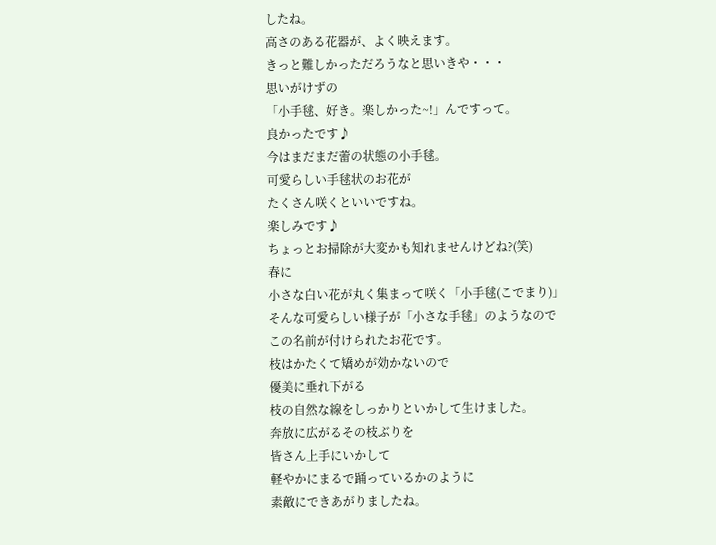したね。
高さのある花器が、よく映えます。
きっと難しかっただろうなと思いきや・・・
思いがけずの
「小手毬、好き。楽しかった~!」んですって。
良かったです♪
今はまだまだ蕾の状態の小手毬。
可愛らしい手毬状のお花が
たくさん咲くといいですね。
楽しみです♪
ちょっとお掃除が大変かも知れませんけどね?(笑)
春に
小さな白い花が丸く集まって咲く「小手毬(こでまり)」
そんな可愛らしい様子が「小さな手毬」のようなので
この名前が付けられたお花です。
枝はかたくて矯めが効かないので
優美に垂れ下がる
枝の自然な線をしっかりといかして生けました。
奔放に広がるその枝ぶりを
皆さん上手にいかして
軽やかにまるで踊っているかのように
素敵にできあがりましたね。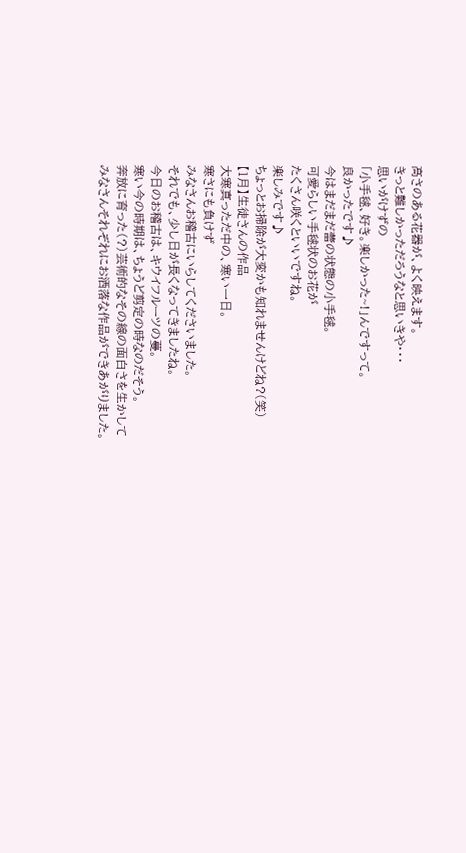高さのある花器が、よく映えます。
きっと難しかっただろうなと思いきや・・・
思いがけずの
「小手毬、好き。楽しかった~!」んですって。
良かったです♪
今はまだまだ蕾の状態の小手毬。
可愛らしい手毬状のお花が
たくさん咲くといいですね。
楽しみです♪
ちょっとお掃除が大変かも知れませんけどね?(笑)
【1月】生徒さんの作品
大寒真っただ中の、寒い一日。
寒さにも負けず
みなさんお稽古にいらしてくださいました。
それでも、少し日が長くなってきましたね。
今日のお稽古は、キウイフルーツの蔓。
寒い今の時期は、ちょうど剪定の時なのだそう。
奔放に育った(?)芸術的なその線の面白さを生かして
みなさんそれぞれにお洒落な作品ができあがりました。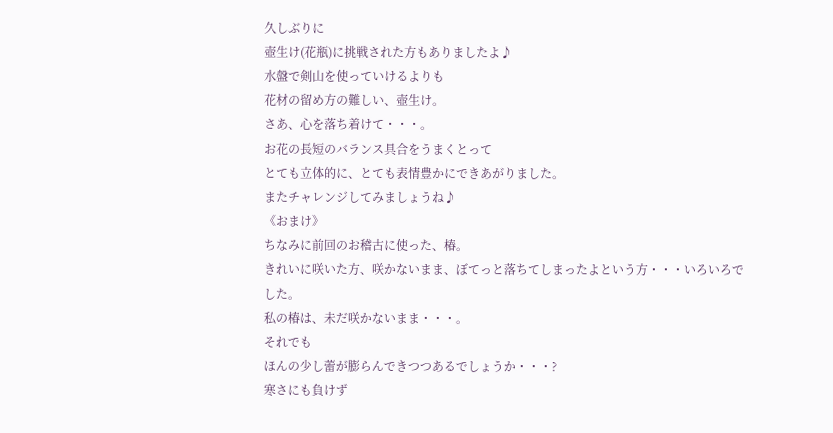久しぶりに
壺生け(花瓶)に挑戦された方もありましたよ♪
水盤で剣山を使っていけるよりも
花材の留め方の難しい、壺生け。
さあ、心を落ち着けて・・・。
お花の長短のバランス具合をうまくとって
とても立体的に、とても表情豊かにできあがりました。
またチャレンジしてみましょうね♪
《おまけ》
ちなみに前回のお稽古に使った、椿。
きれいに咲いた方、咲かないまま、ぼてっと落ちてしまったよという方・・・いろいろでした。
私の椿は、未だ咲かないまま・・・。
それでも
ほんの少し蕾が膨らんできつつあるでしょうか・・・?
寒さにも負けず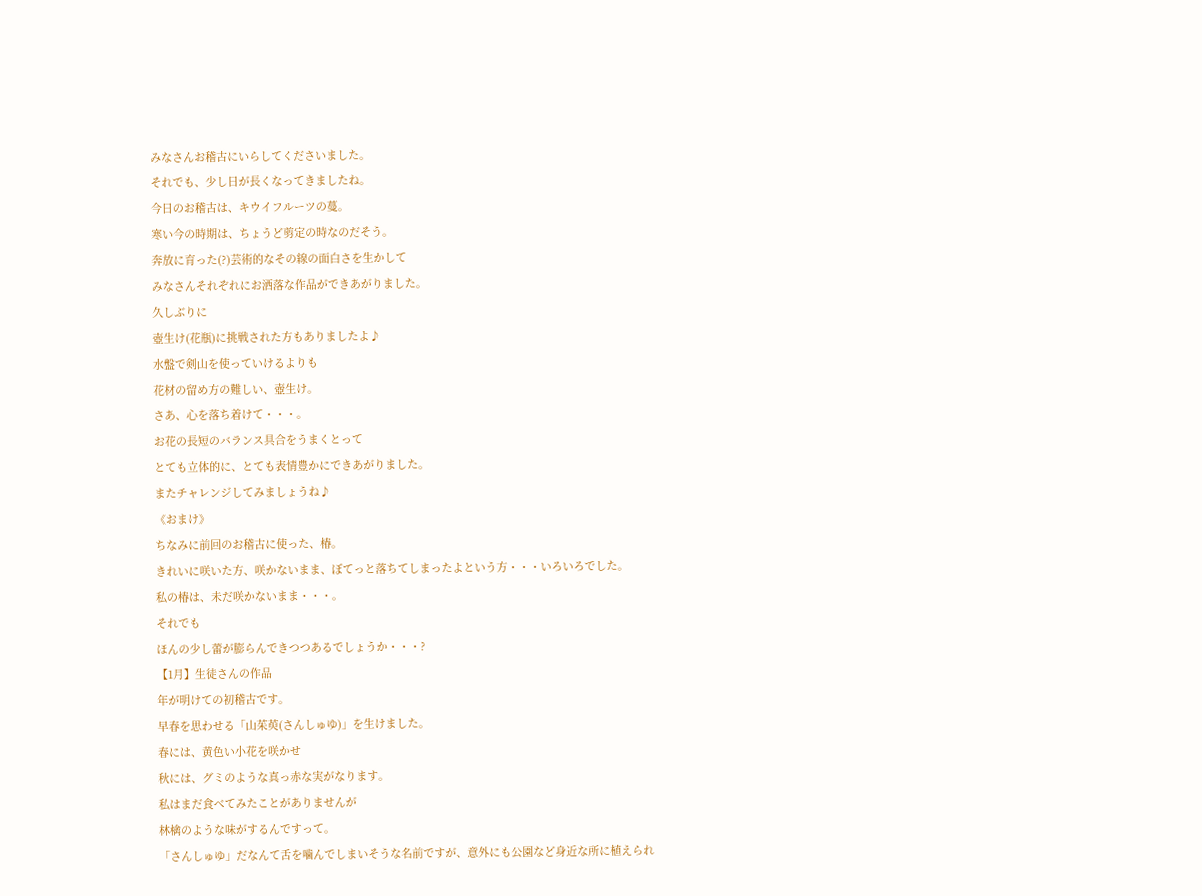みなさんお稽古にいらしてくださいました。
それでも、少し日が長くなってきましたね。
今日のお稽古は、キウイフルーツの蔓。
寒い今の時期は、ちょうど剪定の時なのだそう。
奔放に育った(?)芸術的なその線の面白さを生かして
みなさんそれぞれにお洒落な作品ができあがりました。
久しぶりに
壺生け(花瓶)に挑戦された方もありましたよ♪
水盤で剣山を使っていけるよりも
花材の留め方の難しい、壺生け。
さあ、心を落ち着けて・・・。
お花の長短のバランス具合をうまくとって
とても立体的に、とても表情豊かにできあがりました。
またチャレンジしてみましょうね♪
《おまけ》
ちなみに前回のお稽古に使った、椿。
きれいに咲いた方、咲かないまま、ぼてっと落ちてしまったよという方・・・いろいろでした。
私の椿は、未だ咲かないまま・・・。
それでも
ほんの少し蕾が膨らんできつつあるでしょうか・・・?
【1月】生徒さんの作品
年が明けての初稽古です。
早春を思わせる「山茱萸(さんしゅゆ)」を生けました。
春には、黄色い小花を咲かせ
秋には、グミのような真っ赤な実がなります。
私はまだ食べてみたことがありませんが
林檎のような味がするんですって。
「さんしゅゆ」だなんて舌を噛んでしまいそうな名前ですが、意外にも公園など身近な所に植えられ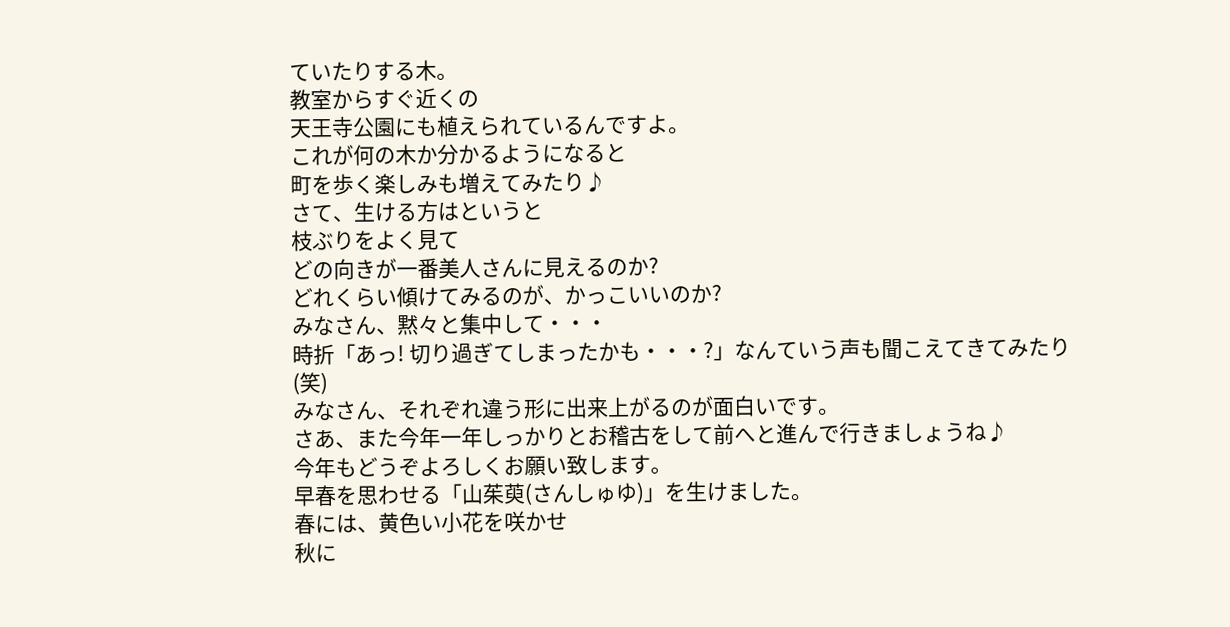ていたりする木。
教室からすぐ近くの
天王寺公園にも植えられているんですよ。
これが何の木か分かるようになると
町を歩く楽しみも増えてみたり♪
さて、生ける方はというと
枝ぶりをよく見て
どの向きが一番美人さんに見えるのか?
どれくらい傾けてみるのが、かっこいいのか?
みなさん、黙々と集中して・・・
時折「あっ! 切り過ぎてしまったかも・・・?」なんていう声も聞こえてきてみたり(笑)
みなさん、それぞれ違う形に出来上がるのが面白いです。
さあ、また今年一年しっかりとお稽古をして前へと進んで行きましょうね♪
今年もどうぞよろしくお願い致します。
早春を思わせる「山茱萸(さんしゅゆ)」を生けました。
春には、黄色い小花を咲かせ
秋に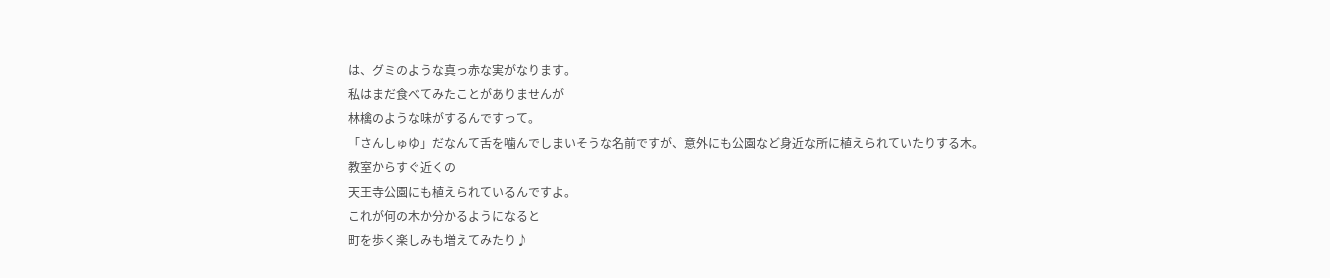は、グミのような真っ赤な実がなります。
私はまだ食べてみたことがありませんが
林檎のような味がするんですって。
「さんしゅゆ」だなんて舌を噛んでしまいそうな名前ですが、意外にも公園など身近な所に植えられていたりする木。
教室からすぐ近くの
天王寺公園にも植えられているんですよ。
これが何の木か分かるようになると
町を歩く楽しみも増えてみたり♪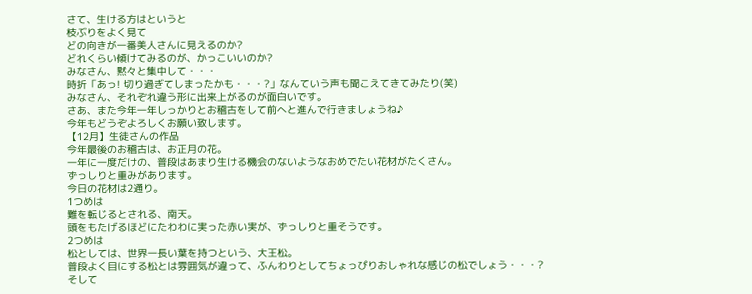さて、生ける方はというと
枝ぶりをよく見て
どの向きが一番美人さんに見えるのか?
どれくらい傾けてみるのが、かっこいいのか?
みなさん、黙々と集中して・・・
時折「あっ! 切り過ぎてしまったかも・・・?」なんていう声も聞こえてきてみたり(笑)
みなさん、それぞれ違う形に出来上がるのが面白いです。
さあ、また今年一年しっかりとお稽古をして前へと進んで行きましょうね♪
今年もどうぞよろしくお願い致します。
【12月】生徒さんの作品
今年最後のお稽古は、お正月の花。
一年に一度だけの、普段はあまり生ける機会のないようなおめでたい花材がたくさん。
ずっしりと重みがあります。
今日の花材は2通り。
1つめは
難を転じるとされる、南天。
頭をもたげるほどにたわわに実った赤い実が、ずっしりと重そうです。
2つめは
松としては、世界一長い葉を持つという、大王松。
普段よく目にする松とは雰囲気が違って、ふんわりとしてちょっぴりおしゃれな感じの松でしょう・・・?
そして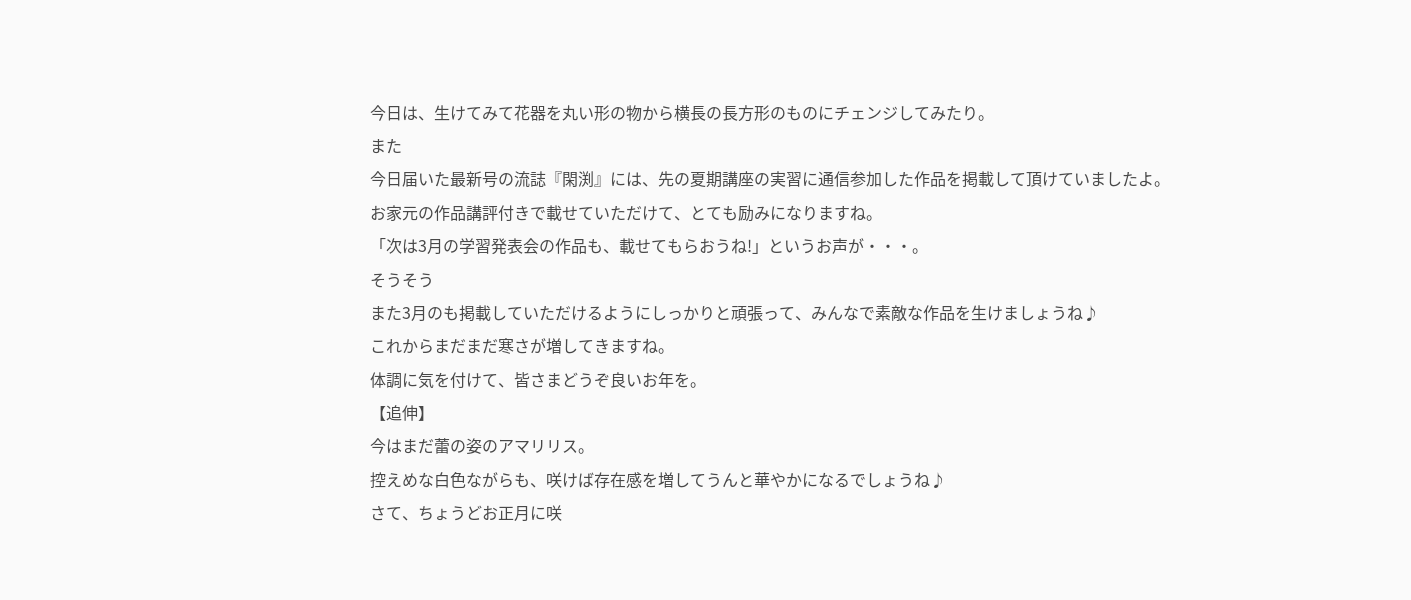今日は、生けてみて花器を丸い形の物から横長の長方形のものにチェンジしてみたり。
また
今日届いた最新号の流誌『閑渕』には、先の夏期講座の実習に通信参加した作品を掲載して頂けていましたよ。
お家元の作品講評付きで載せていただけて、とても励みになりますね。
「次は3月の学習発表会の作品も、載せてもらおうね!」というお声が・・・。
そうそう
また3月のも掲載していただけるようにしっかりと頑張って、みんなで素敵な作品を生けましょうね♪
これからまだまだ寒さが増してきますね。
体調に気を付けて、皆さまどうぞ良いお年を。
【追伸】
今はまだ蕾の姿のアマリリス。
控えめな白色ながらも、咲けば存在感を増してうんと華やかになるでしょうね♪
さて、ちょうどお正月に咲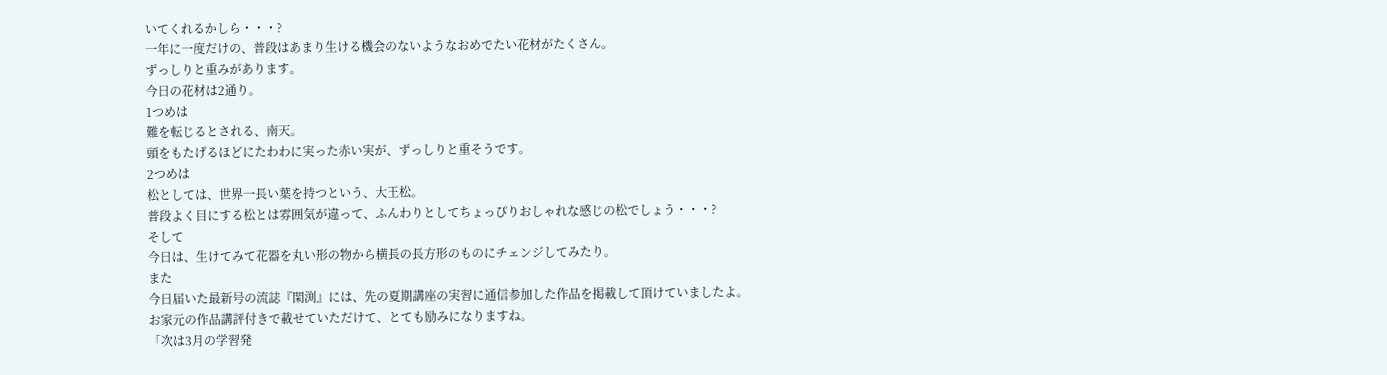いてくれるかしら・・・?
一年に一度だけの、普段はあまり生ける機会のないようなおめでたい花材がたくさん。
ずっしりと重みがあります。
今日の花材は2通り。
1つめは
難を転じるとされる、南天。
頭をもたげるほどにたわわに実った赤い実が、ずっしりと重そうです。
2つめは
松としては、世界一長い葉を持つという、大王松。
普段よく目にする松とは雰囲気が違って、ふんわりとしてちょっぴりおしゃれな感じの松でしょう・・・?
そして
今日は、生けてみて花器を丸い形の物から横長の長方形のものにチェンジしてみたり。
また
今日届いた最新号の流誌『閑渕』には、先の夏期講座の実習に通信参加した作品を掲載して頂けていましたよ。
お家元の作品講評付きで載せていただけて、とても励みになりますね。
「次は3月の学習発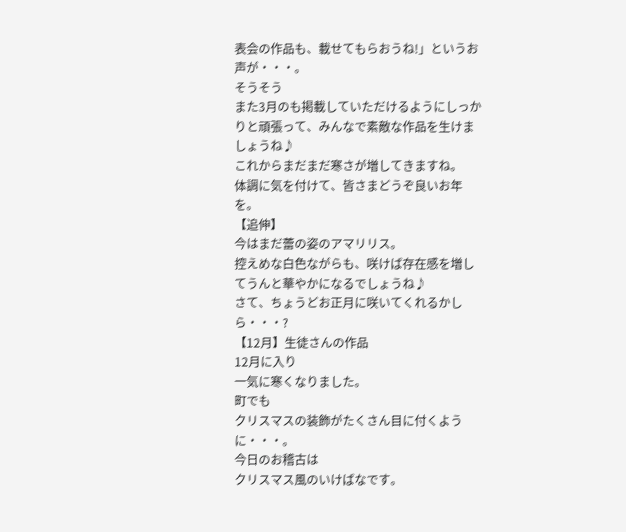表会の作品も、載せてもらおうね!」というお声が・・・。
そうそう
また3月のも掲載していただけるようにしっかりと頑張って、みんなで素敵な作品を生けましょうね♪
これからまだまだ寒さが増してきますね。
体調に気を付けて、皆さまどうぞ良いお年を。
【追伸】
今はまだ蕾の姿のアマリリス。
控えめな白色ながらも、咲けば存在感を増してうんと華やかになるでしょうね♪
さて、ちょうどお正月に咲いてくれるかしら・・・?
【12月】生徒さんの作品
12月に入り
一気に寒くなりました。
町でも
クリスマスの装飾がたくさん目に付くように・・・。
今日のお稽古は
クリスマス風のいけばなです。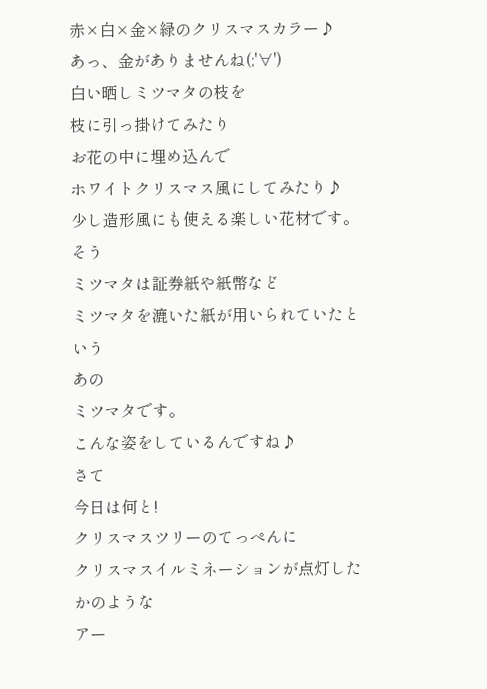赤×白×金×緑のクリスマスカラー♪
あっ、金がありませんね(;'∀')
白い晒しミツマタの枝を
枝に引っ掛けてみたり
お花の中に埋め込んで
ホワイトクリスマス風にしてみたり♪
少し造形風にも使える楽しい花材です。
そう
ミツマタは証券紙や紙幣など
ミツマタを漉いた紙が用いられていたという
あの
ミツマタです。
こんな姿をしているんですね♪
さて
今日は何と!
クリスマスツリーのてっぺんに
クリスマスイルミネーションが点灯したかのような
アー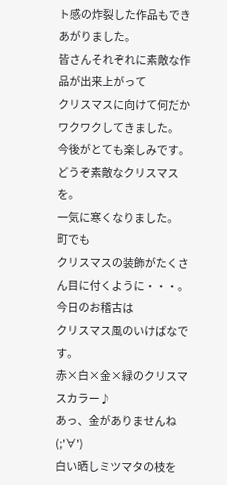ト感の炸裂した作品もできあがりました。
皆さんそれぞれに素敵な作品が出来上がって
クリスマスに向けて何だかワクワクしてきました。
今後がとても楽しみです。
どうぞ素敵なクリスマスを。
一気に寒くなりました。
町でも
クリスマスの装飾がたくさん目に付くように・・・。
今日のお稽古は
クリスマス風のいけばなです。
赤×白×金×緑のクリスマスカラー♪
あっ、金がありませんね(;'∀')
白い晒しミツマタの枝を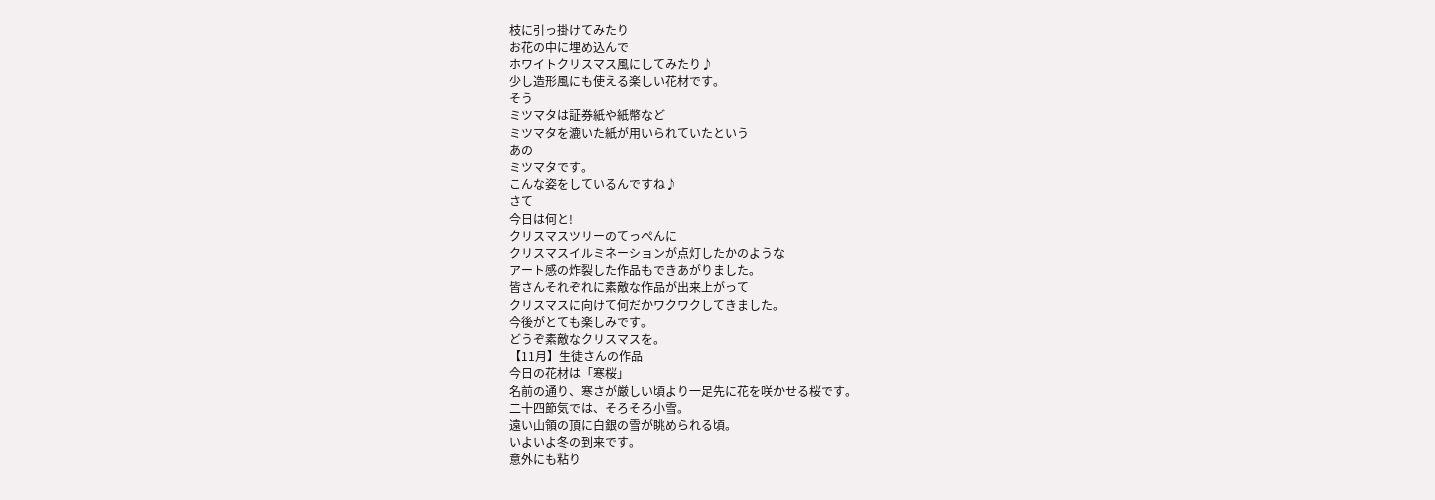枝に引っ掛けてみたり
お花の中に埋め込んで
ホワイトクリスマス風にしてみたり♪
少し造形風にも使える楽しい花材です。
そう
ミツマタは証券紙や紙幣など
ミツマタを漉いた紙が用いられていたという
あの
ミツマタです。
こんな姿をしているんですね♪
さて
今日は何と!
クリスマスツリーのてっぺんに
クリスマスイルミネーションが点灯したかのような
アート感の炸裂した作品もできあがりました。
皆さんそれぞれに素敵な作品が出来上がって
クリスマスに向けて何だかワクワクしてきました。
今後がとても楽しみです。
どうぞ素敵なクリスマスを。
【11月】生徒さんの作品
今日の花材は「寒桜」
名前の通り、寒さが厳しい頃より一足先に花を咲かせる桜です。
二十四節気では、そろそろ小雪。
遠い山領の頂に白銀の雪が眺められる頃。
いよいよ冬の到来です。
意外にも粘り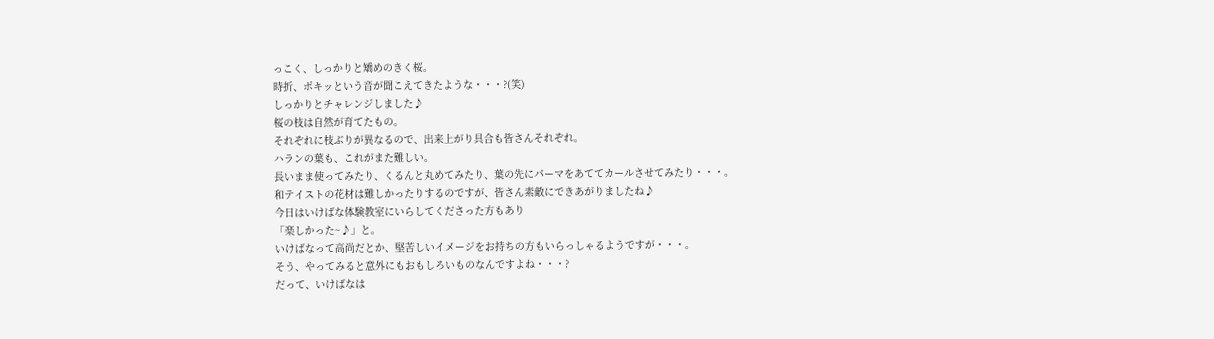っこく、しっかりと矯めのきく桜。
時折、ポキッという音が聞こえてきたような・・・?(笑)
しっかりとチャレンジしました♪
桜の枝は自然が育てたもの。
それぞれに枝ぶりが異なるので、出来上がり具合も皆さんそれぞれ。
ハランの葉も、これがまた難しい。
長いまま使ってみたり、くるんと丸めてみたり、葉の先にパーマをあててカールさせてみたり・・・。
和テイストの花材は難しかったりするのですが、皆さん素敵にできあがりましたね♪
今日はいけばな体験教室にいらしてくださった方もあり
「楽しかった~♪」と。
いけばなって高尚だとか、堅苦しいイメージをお持ちの方もいらっしゃるようですが・・・。
そう、やってみると意外にもおもしろいものなんですよね・・・?
だって、いけばなは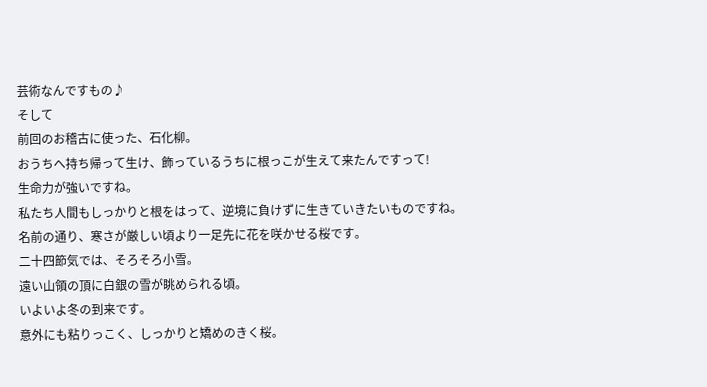芸術なんですもの♪
そして
前回のお稽古に使った、石化柳。
おうちへ持ち帰って生け、飾っているうちに根っこが生えて来たんですって!
生命力が強いですね。
私たち人間もしっかりと根をはって、逆境に負けずに生きていきたいものですね。
名前の通り、寒さが厳しい頃より一足先に花を咲かせる桜です。
二十四節気では、そろそろ小雪。
遠い山領の頂に白銀の雪が眺められる頃。
いよいよ冬の到来です。
意外にも粘りっこく、しっかりと矯めのきく桜。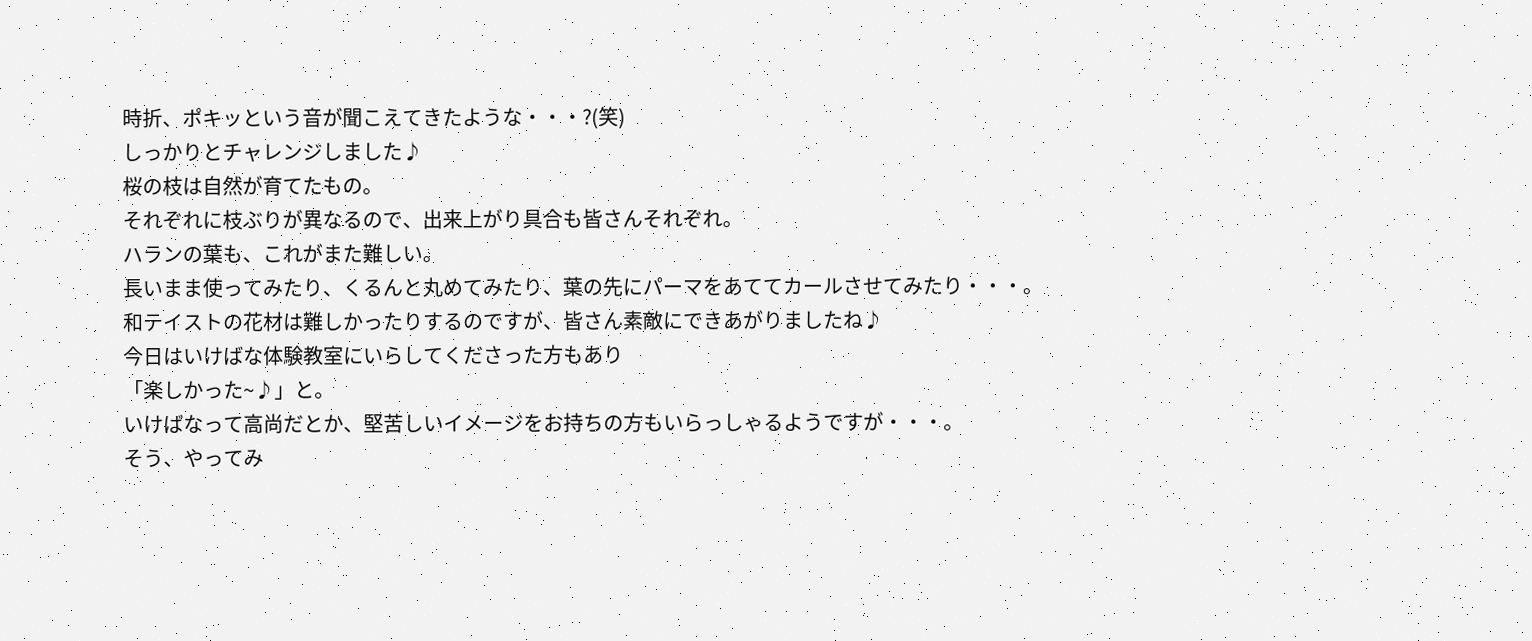時折、ポキッという音が聞こえてきたような・・・?(笑)
しっかりとチャレンジしました♪
桜の枝は自然が育てたもの。
それぞれに枝ぶりが異なるので、出来上がり具合も皆さんそれぞれ。
ハランの葉も、これがまた難しい。
長いまま使ってみたり、くるんと丸めてみたり、葉の先にパーマをあててカールさせてみたり・・・。
和テイストの花材は難しかったりするのですが、皆さん素敵にできあがりましたね♪
今日はいけばな体験教室にいらしてくださった方もあり
「楽しかった~♪」と。
いけばなって高尚だとか、堅苦しいイメージをお持ちの方もいらっしゃるようですが・・・。
そう、やってみ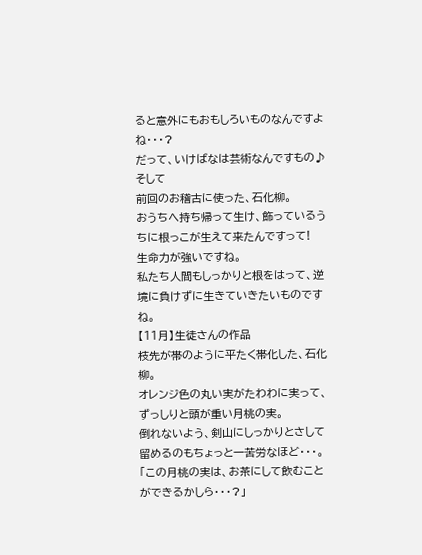ると意外にもおもしろいものなんですよね・・・?
だって、いけばなは芸術なんですもの♪
そして
前回のお稽古に使った、石化柳。
おうちへ持ち帰って生け、飾っているうちに根っこが生えて来たんですって!
生命力が強いですね。
私たち人間もしっかりと根をはって、逆境に負けずに生きていきたいものですね。
【11月】生徒さんの作品
枝先が帯のように平たく帯化した、石化柳。
オレンジ色の丸い実がたわわに実って、ずっしりと頭が重い月桃の実。
倒れないよう、剣山にしっかりとさして留めるのもちょっと一苦労なほど・・・。
「この月桃の実は、お茶にして飲むことができるかしら・・・?」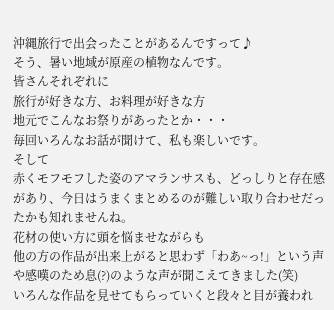沖縄旅行で出会ったことがあるんですって♪
そう、暑い地域が原産の植物なんです。
皆さんそれぞれに
旅行が好きな方、お料理が好きな方
地元でこんなお祭りがあったとか・・・
毎回いろんなお話が聞けて、私も楽しいです。
そして
赤くモフモフした姿のアマランサスも、どっしりと存在感があり、今日はうまくまとめるのが難しい取り合わせだったかも知れませんね。
花材の使い方に頭を悩ませながらも
他の方の作品が出来上がると思わず「わあ~っ!」という声や感嘆のため息(?)のような声が聞こえてきました(笑)
いろんな作品を見せてもらっていくと段々と目が養われ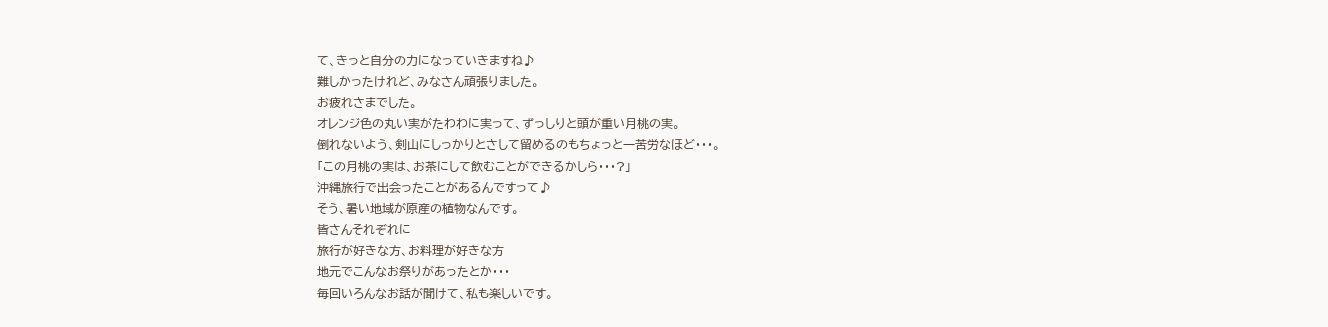て、きっと自分の力になっていきますね♪
難しかったけれど、みなさん頑張りました。
お疲れさまでした。
オレンジ色の丸い実がたわわに実って、ずっしりと頭が重い月桃の実。
倒れないよう、剣山にしっかりとさして留めるのもちょっと一苦労なほど・・・。
「この月桃の実は、お茶にして飲むことができるかしら・・・?」
沖縄旅行で出会ったことがあるんですって♪
そう、暑い地域が原産の植物なんです。
皆さんそれぞれに
旅行が好きな方、お料理が好きな方
地元でこんなお祭りがあったとか・・・
毎回いろんなお話が聞けて、私も楽しいです。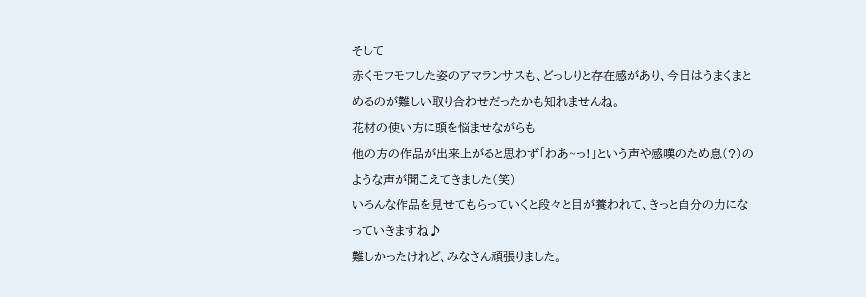そして
赤くモフモフした姿のアマランサスも、どっしりと存在感があり、今日はうまくまとめるのが難しい取り合わせだったかも知れませんね。
花材の使い方に頭を悩ませながらも
他の方の作品が出来上がると思わず「わあ~っ!」という声や感嘆のため息(?)のような声が聞こえてきました(笑)
いろんな作品を見せてもらっていくと段々と目が養われて、きっと自分の力になっていきますね♪
難しかったけれど、みなさん頑張りました。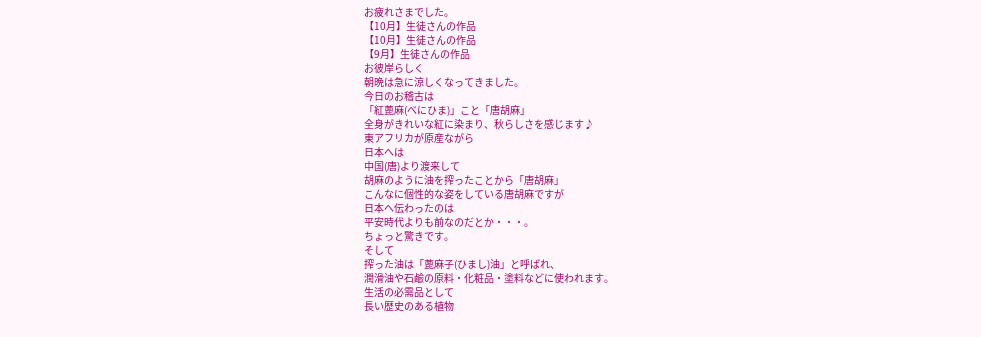お疲れさまでした。
【10月】生徒さんの作品
【10月】生徒さんの作品
【9月】生徒さんの作品
お彼岸らしく
朝晩は急に涼しくなってきました。
今日のお稽古は
「紅蓖麻(べにひま)」こと「唐胡麻」
全身がきれいな紅に染まり、秋らしさを感じます♪
東アフリカが原産ながら
日本へは
中国(唐)より渡来して
胡麻のように油を搾ったことから「唐胡麻」
こんなに個性的な姿をしている唐胡麻ですが
日本へ伝わったのは
平安時代よりも前なのだとか・・・。
ちょっと驚きです。
そして
搾った油は「蓖麻子(ひまし)油」と呼ばれ、
潤滑油や石鹼の原料・化粧品・塗料などに使われます。
生活の必需品として
長い歴史のある植物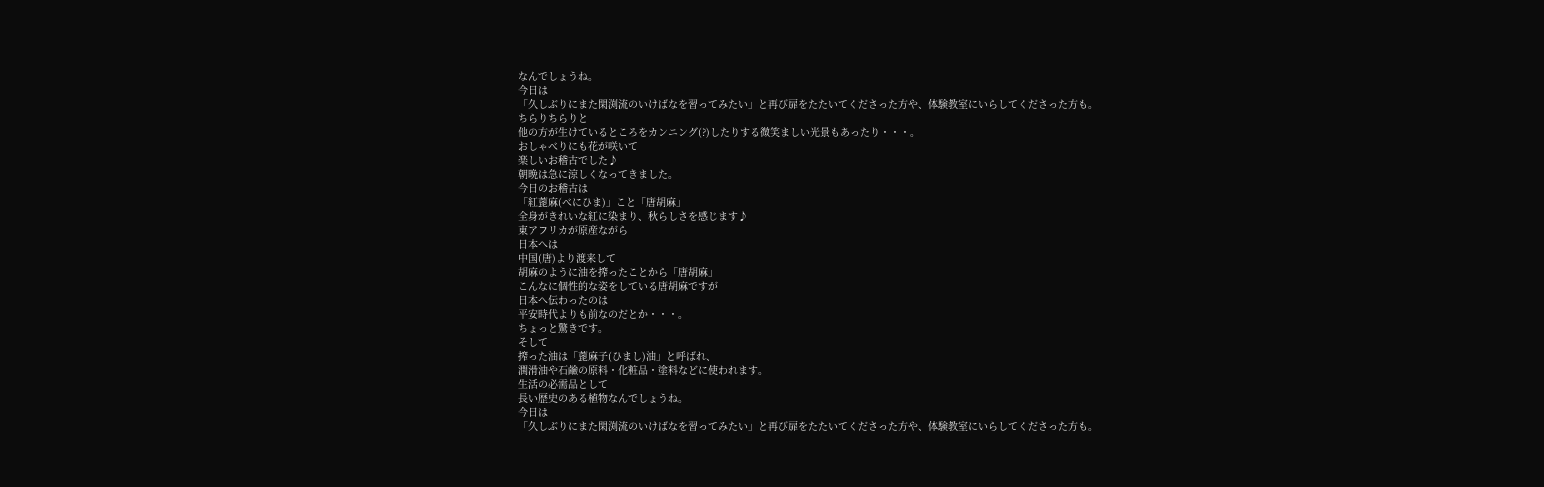なんでしょうね。
今日は
「久しぶりにまた閑渕流のいけばなを習ってみたい」と再び扉をたたいてくださった方や、体験教室にいらしてくださった方も。
ちらりちらりと
他の方が生けているところをカンニング(?)したりする微笑ましい光景もあったり・・・。
おしゃべりにも花が咲いて
楽しいお稽古でした♪
朝晩は急に涼しくなってきました。
今日のお稽古は
「紅蓖麻(べにひま)」こと「唐胡麻」
全身がきれいな紅に染まり、秋らしさを感じます♪
東アフリカが原産ながら
日本へは
中国(唐)より渡来して
胡麻のように油を搾ったことから「唐胡麻」
こんなに個性的な姿をしている唐胡麻ですが
日本へ伝わったのは
平安時代よりも前なのだとか・・・。
ちょっと驚きです。
そして
搾った油は「蓖麻子(ひまし)油」と呼ばれ、
潤滑油や石鹼の原料・化粧品・塗料などに使われます。
生活の必需品として
長い歴史のある植物なんでしょうね。
今日は
「久しぶりにまた閑渕流のいけばなを習ってみたい」と再び扉をたたいてくださった方や、体験教室にいらしてくださった方も。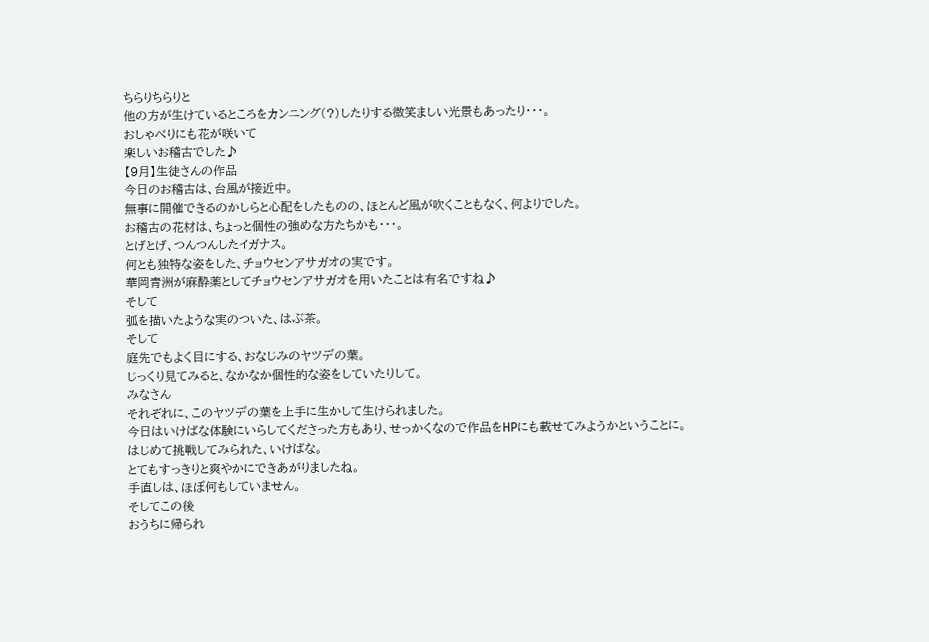ちらりちらりと
他の方が生けているところをカンニング(?)したりする微笑ましい光景もあったり・・・。
おしゃべりにも花が咲いて
楽しいお稽古でした♪
【9月】生徒さんの作品
今日のお稽古は、台風が接近中。
無事に開催できるのかしらと心配をしたものの、ほとんど風が吹くこともなく、何よりでした。
お稽古の花材は、ちょっと個性の強めな方たちかも・・・。
とげとげ、つんつんしたイガナス。
何とも独特な姿をした、チョウセンアサガオの実です。
華岡青洲が麻酔薬としてチョウセンアサガオを用いたことは有名ですね♪
そして
弧を描いたような実のついた、はぶ茶。
そして
庭先でもよく目にする、おなじみのヤツデの葉。
じっくり見てみると、なかなか個性的な姿をしていたりして。
みなさん
それぞれに、このヤツデの葉を上手に生かして生けられました。
今日はいけばな体験にいらしてくださった方もあり、せっかくなので作品をHPにも載せてみようかということに。
はじめて挑戦してみられた、いけばな。
とてもすっきりと爽やかにできあがりましたね。
手直しは、ほぼ何もしていません。
そしてこの後
おうちに帰られ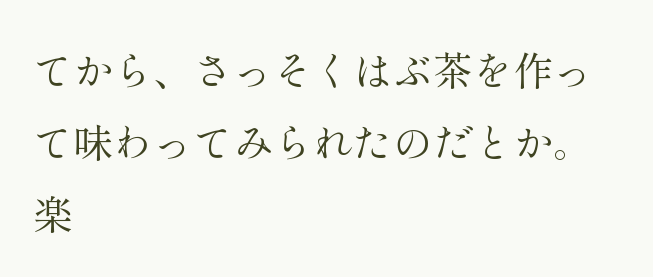てから、さっそくはぶ茶を作って味わってみられたのだとか。
楽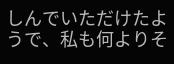しんでいただけたようで、私も何よりそ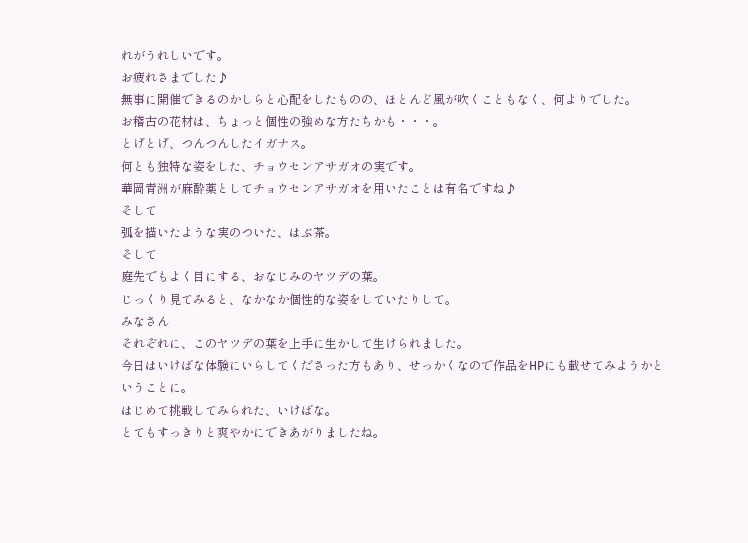れがうれしいです。
お疲れさまでした♪
無事に開催できるのかしらと心配をしたものの、ほとんど風が吹くこともなく、何よりでした。
お稽古の花材は、ちょっと個性の強めな方たちかも・・・。
とげとげ、つんつんしたイガナス。
何とも独特な姿をした、チョウセンアサガオの実です。
華岡青洲が麻酔薬としてチョウセンアサガオを用いたことは有名ですね♪
そして
弧を描いたような実のついた、はぶ茶。
そして
庭先でもよく目にする、おなじみのヤツデの葉。
じっくり見てみると、なかなか個性的な姿をしていたりして。
みなさん
それぞれに、このヤツデの葉を上手に生かして生けられました。
今日はいけばな体験にいらしてくださった方もあり、せっかくなので作品をHPにも載せてみようかということに。
はじめて挑戦してみられた、いけばな。
とてもすっきりと爽やかにできあがりましたね。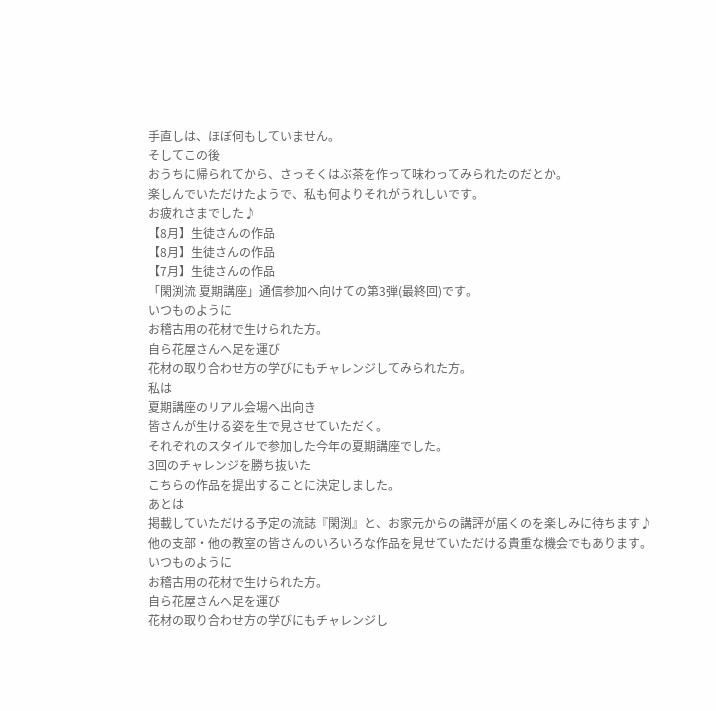手直しは、ほぼ何もしていません。
そしてこの後
おうちに帰られてから、さっそくはぶ茶を作って味わってみられたのだとか。
楽しんでいただけたようで、私も何よりそれがうれしいです。
お疲れさまでした♪
【8月】生徒さんの作品
【8月】生徒さんの作品
【7月】生徒さんの作品
「閑渕流 夏期講座」通信参加へ向けての第3弾(最終回)です。
いつものように
お稽古用の花材で生けられた方。
自ら花屋さんへ足を運び
花材の取り合わせ方の学びにもチャレンジしてみられた方。
私は
夏期講座のリアル会場へ出向き
皆さんが生ける姿を生で見させていただく。
それぞれのスタイルで参加した今年の夏期講座でした。
3回のチャレンジを勝ち抜いた
こちらの作品を提出することに決定しました。
あとは
掲載していただける予定の流誌『閑渕』と、お家元からの講評が届くのを楽しみに待ちます♪
他の支部・他の教室の皆さんのいろいろな作品を見せていただける貴重な機会でもあります。
いつものように
お稽古用の花材で生けられた方。
自ら花屋さんへ足を運び
花材の取り合わせ方の学びにもチャレンジし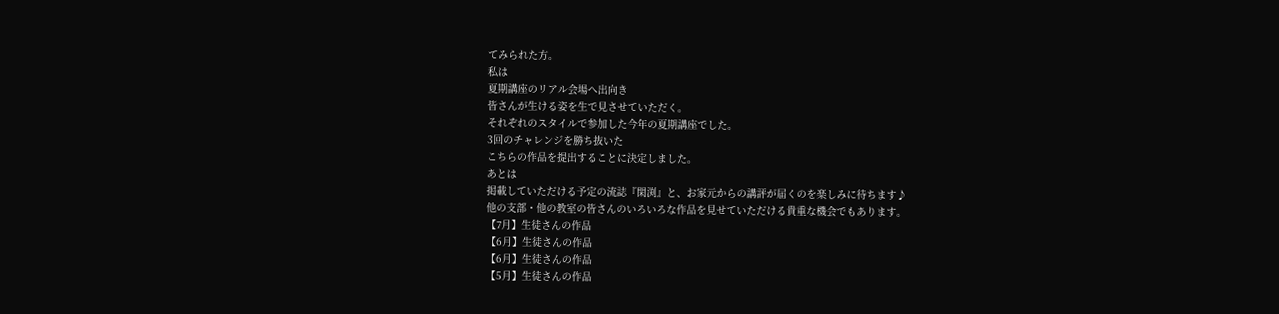てみられた方。
私は
夏期講座のリアル会場へ出向き
皆さんが生ける姿を生で見させていただく。
それぞれのスタイルで参加した今年の夏期講座でした。
3回のチャレンジを勝ち抜いた
こちらの作品を提出することに決定しました。
あとは
掲載していただける予定の流誌『閑渕』と、お家元からの講評が届くのを楽しみに待ちます♪
他の支部・他の教室の皆さんのいろいろな作品を見せていただける貴重な機会でもあります。
【7月】生徒さんの作品
【6月】生徒さんの作品
【6月】生徒さんの作品
【5月】生徒さんの作品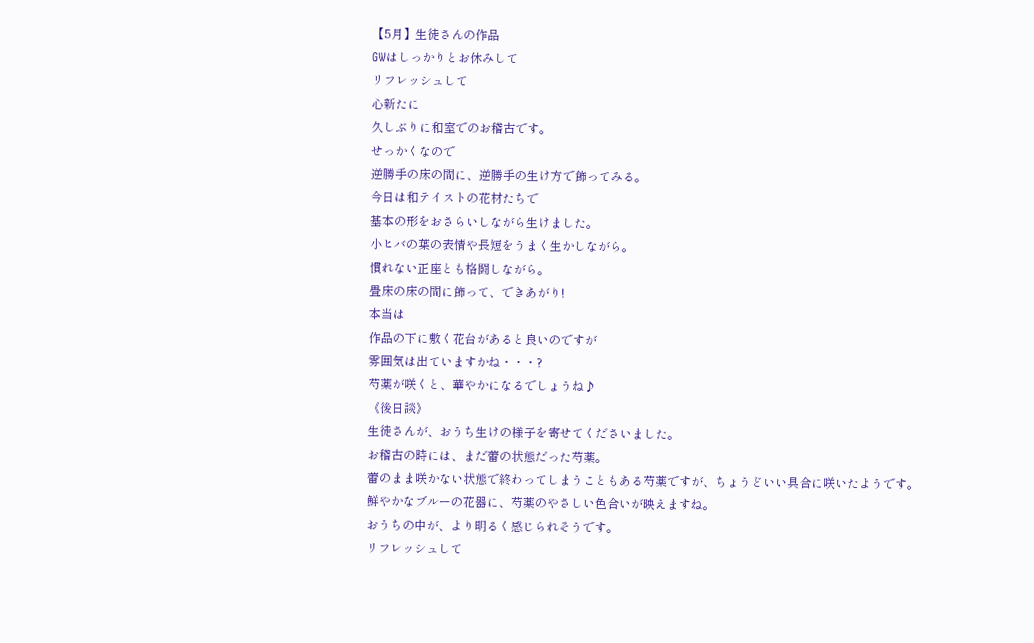【5月】生徒さんの作品
GWはしっかりとお休みして
リフレッシュして
心新たに
久しぶりに和室でのお稽古です。
せっかくなので
逆勝手の床の間に、逆勝手の生け方で飾ってみる。
今日は和テイストの花材たちで
基本の形をおさらいしながら生けました。
小ヒバの葉の表情や長短をうまく生かしながら。
慣れない正座とも格闘しながら。
畳床の床の間に飾って、できあがり!
本当は
作品の下に敷く花台があると良いのですが
雰囲気は出ていますかね・・・?
芍薬が咲くと、華やかになるでしょうね♪
《後日談》
生徒さんが、おうち生けの様子を寄せてくださいました。
お稽古の時には、まだ蕾の状態だった芍薬。
蕾のまま咲かない状態で終わってしまうこともある芍薬ですが、ちょうどいい具合に咲いたようです。
鮮やかなブルーの花器に、芍薬のやさしい色合いが映えますね。
おうちの中が、より明るく感じられそうです。
リフレッシュして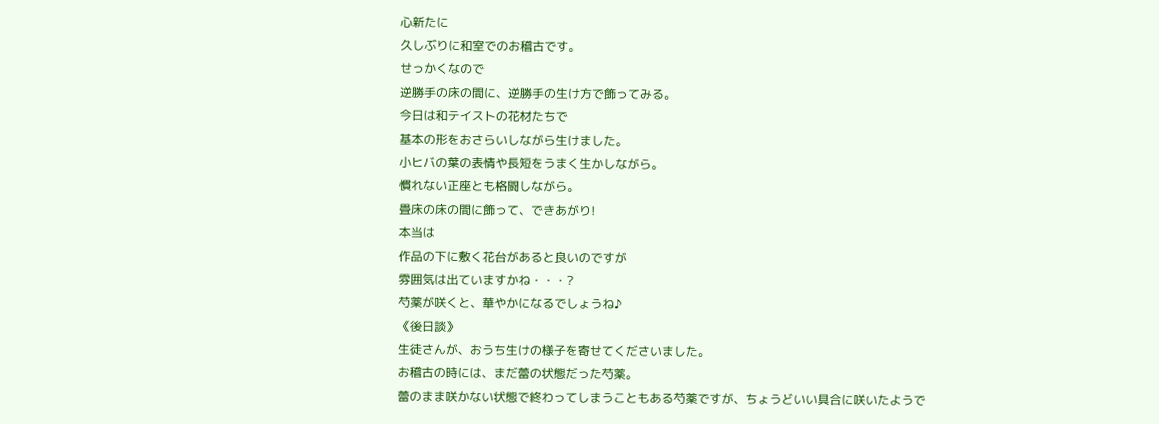心新たに
久しぶりに和室でのお稽古です。
せっかくなので
逆勝手の床の間に、逆勝手の生け方で飾ってみる。
今日は和テイストの花材たちで
基本の形をおさらいしながら生けました。
小ヒバの葉の表情や長短をうまく生かしながら。
慣れない正座とも格闘しながら。
畳床の床の間に飾って、できあがり!
本当は
作品の下に敷く花台があると良いのですが
雰囲気は出ていますかね・・・?
芍薬が咲くと、華やかになるでしょうね♪
《後日談》
生徒さんが、おうち生けの様子を寄せてくださいました。
お稽古の時には、まだ蕾の状態だった芍薬。
蕾のまま咲かない状態で終わってしまうこともある芍薬ですが、ちょうどいい具合に咲いたようで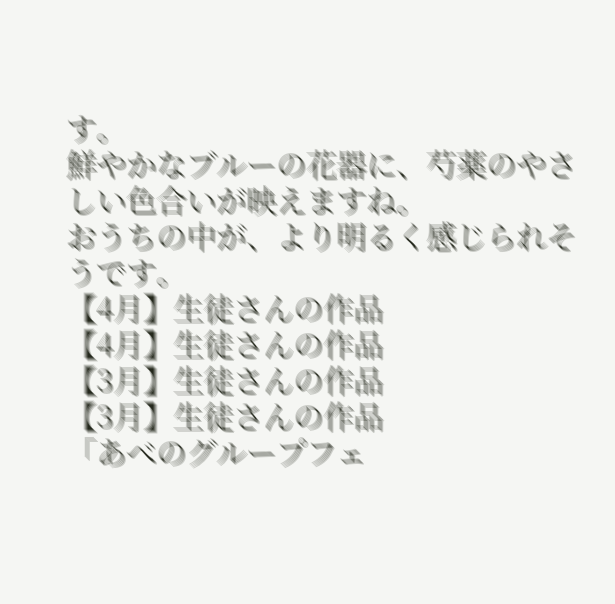す。
鮮やかなブルーの花器に、芍薬のやさしい色合いが映えますね。
おうちの中が、より明るく感じられそうです。
【4月】生徒さんの作品
【4月】生徒さんの作品
【3月】生徒さんの作品
【3月】生徒さんの作品
「あべのグループフェ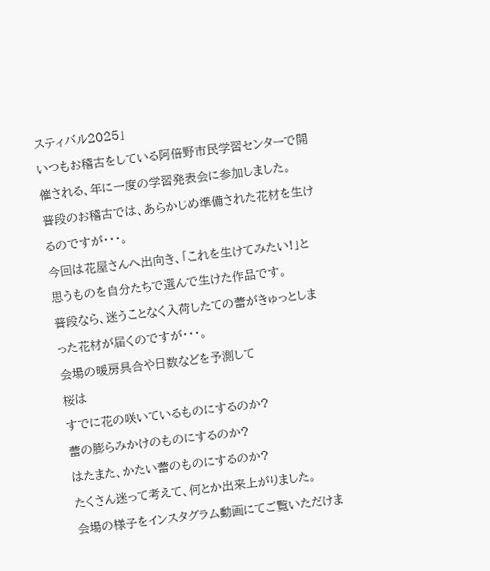スティバル2025」
いつもお稽古をしている阿倍野市民学習センターで開催される、年に一度の学習発表会に参加しました。
普段のお稽古では、あらかじめ準備された花材を生けるのですが・・・。
今回は花屋さんへ出向き、「これを生けてみたい!」と思うものを自分たちで選んで生けた作品です。
普段なら、迷うことなく入荷したての蕾がきゅっとしまった花材が届くのですが・・・。
会場の暖房具合や日数などを予測して
桜は
すでに花の咲いているものにするのか?
蕾の膨らみかけのものにするのか?
はたまた、かたい蕾のものにするのか?
たくさん迷って考えて、何とか出来上がりました。
会場の様子をインスタグラム動画にてご覧いただけま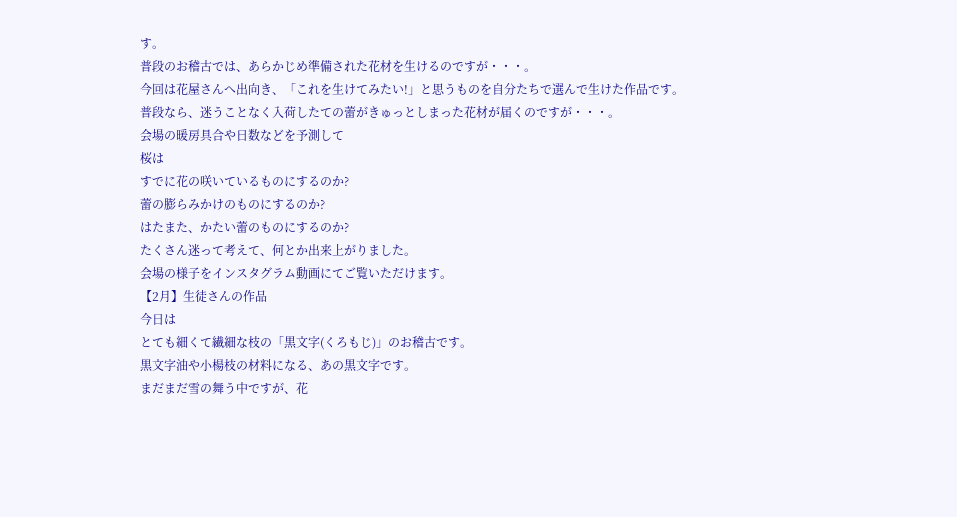す。
普段のお稽古では、あらかじめ準備された花材を生けるのですが・・・。
今回は花屋さんへ出向き、「これを生けてみたい!」と思うものを自分たちで選んで生けた作品です。
普段なら、迷うことなく入荷したての蕾がきゅっとしまった花材が届くのですが・・・。
会場の暖房具合や日数などを予測して
桜は
すでに花の咲いているものにするのか?
蕾の膨らみかけのものにするのか?
はたまた、かたい蕾のものにするのか?
たくさん迷って考えて、何とか出来上がりました。
会場の様子をインスタグラム動画にてご覧いただけます。
【2月】生徒さんの作品
今日は
とても細くて繊細な枝の「黒文字(くろもじ)」のお稽古です。
黒文字油や小楊枝の材料になる、あの黒文字です。
まだまだ雪の舞う中ですが、花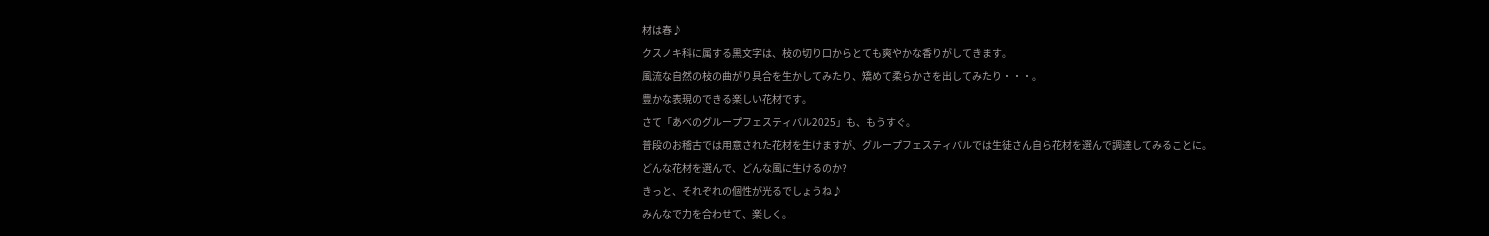材は春♪
クスノキ科に属する黒文字は、枝の切り口からとても爽やかな香りがしてきます。
風流な自然の枝の曲がり具合を生かしてみたり、矯めて柔らかさを出してみたり・・・。
豊かな表現のできる楽しい花材です。
さて「あべのグループフェスティバル2025」も、もうすぐ。
普段のお稽古では用意された花材を生けますが、グループフェスティバルでは生徒さん自ら花材を選んで調達してみることに。
どんな花材を選んで、どんな風に生けるのか?
きっと、それぞれの個性が光るでしょうね♪
みんなで力を合わせて、楽しく。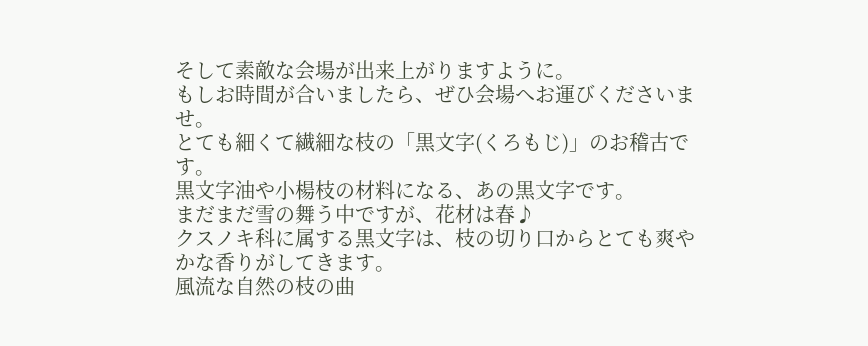そして素敵な会場が出来上がりますように。
もしお時間が合いましたら、ぜひ会場へお運びくださいませ。
とても細くて繊細な枝の「黒文字(くろもじ)」のお稽古です。
黒文字油や小楊枝の材料になる、あの黒文字です。
まだまだ雪の舞う中ですが、花材は春♪
クスノキ科に属する黒文字は、枝の切り口からとても爽やかな香りがしてきます。
風流な自然の枝の曲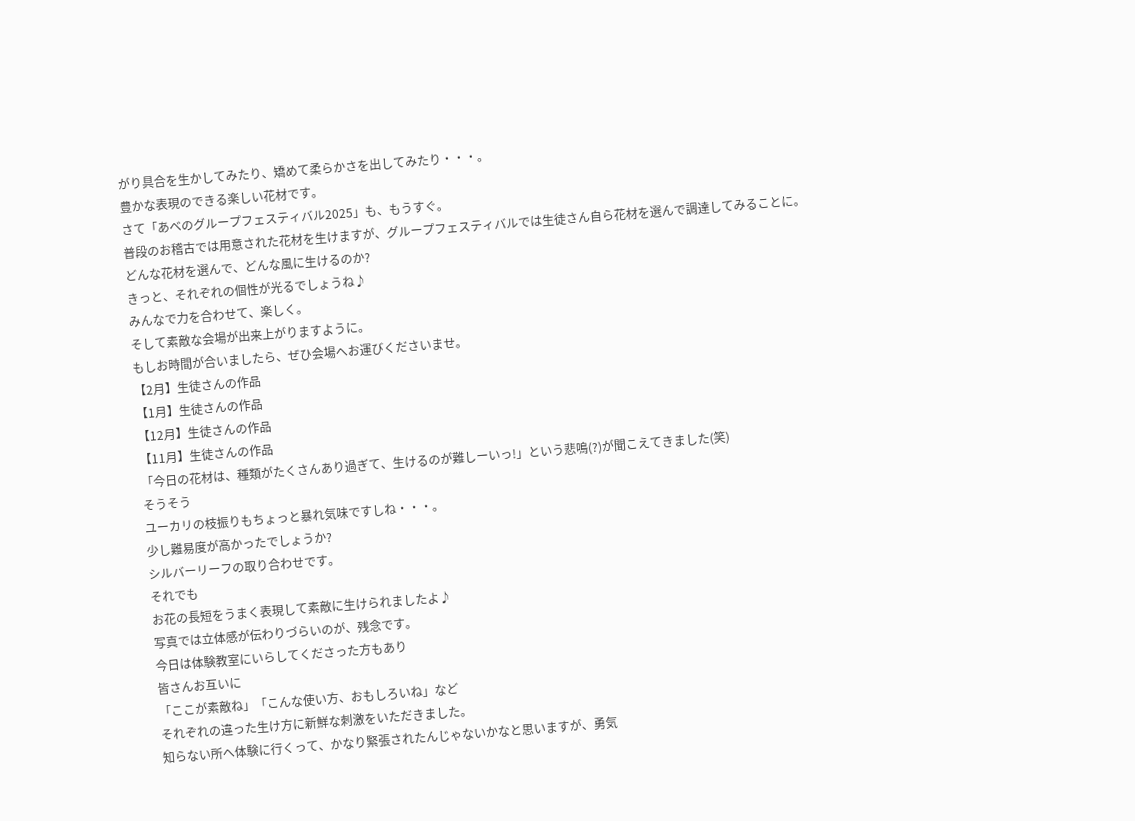がり具合を生かしてみたり、矯めて柔らかさを出してみたり・・・。
豊かな表現のできる楽しい花材です。
さて「あべのグループフェスティバル2025」も、もうすぐ。
普段のお稽古では用意された花材を生けますが、グループフェスティバルでは生徒さん自ら花材を選んで調達してみることに。
どんな花材を選んで、どんな風に生けるのか?
きっと、それぞれの個性が光るでしょうね♪
みんなで力を合わせて、楽しく。
そして素敵な会場が出来上がりますように。
もしお時間が合いましたら、ぜひ会場へお運びくださいませ。
【2月】生徒さんの作品
【1月】生徒さんの作品
【12月】生徒さんの作品
【11月】生徒さんの作品
「今日の花材は、種類がたくさんあり過ぎて、生けるのが難しーいっ!」という悲鳴(?)が聞こえてきました(笑)
そうそう
ユーカリの枝振りもちょっと暴れ気味ですしね・・・。
少し難易度が高かったでしょうか?
シルバーリーフの取り合わせです。
それでも
お花の長短をうまく表現して素敵に生けられましたよ♪
写真では立体感が伝わりづらいのが、残念です。
今日は体験教室にいらしてくださった方もあり
皆さんお互いに
「ここが素敵ね」「こんな使い方、おもしろいね」など
それぞれの違った生け方に新鮮な刺激をいただきました。
知らない所へ体験に行くって、かなり緊張されたんじゃないかなと思いますが、勇気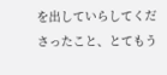を出していらしてくださったこと、とてもう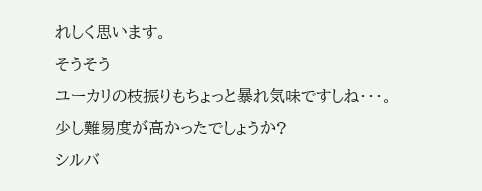れしく思います。
そうそう
ユーカリの枝振りもちょっと暴れ気味ですしね・・・。
少し難易度が高かったでしょうか?
シルバ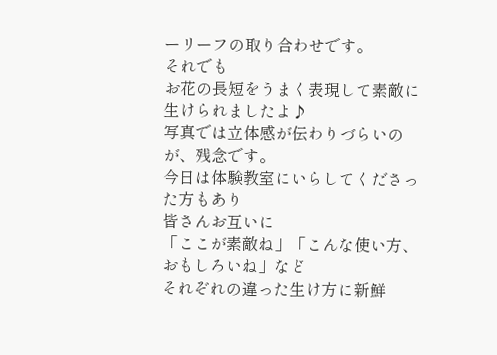ーリーフの取り合わせです。
それでも
お花の長短をうまく表現して素敵に生けられましたよ♪
写真では立体感が伝わりづらいのが、残念です。
今日は体験教室にいらしてくださった方もあり
皆さんお互いに
「ここが素敵ね」「こんな使い方、おもしろいね」など
それぞれの違った生け方に新鮮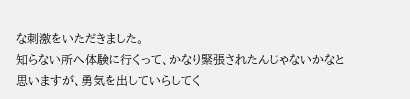な刺激をいただきました。
知らない所へ体験に行くって、かなり緊張されたんじゃないかなと思いますが、勇気を出していらしてく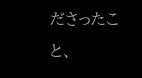ださったこと、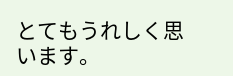とてもうれしく思います。